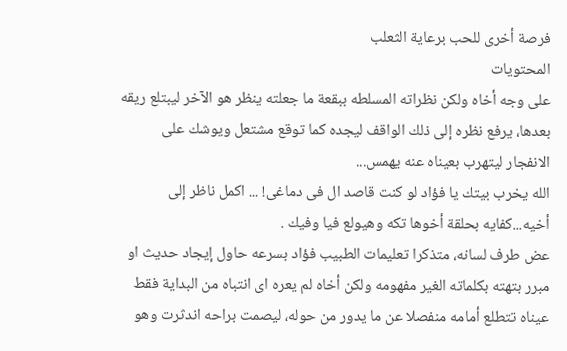فرصة أخرى للحب برعاية الثعلب
المحتويات
على وجه أخاه ولكن نظراته المسلطه ببقعة ما جعلته ينظر هو الآخر ليبتلع ريقه بعدها، يرفع نظره إلى ذلك الواقف ليجده كما توقع مشتعل ويوشك على الانفجار ليتهرب بعيناه عنه يهمس...
الله يخرب بيتك يا فؤاد لو كنت قاصد ال فى دماغى! ... اكمل ناظر إلى أخيه...كفايه بحلقة أخوها تكه وهيولع فيا وفيك .
عض طرف لسانه، متذكرا تعليمات الطبيب فؤاد بسرعه حاول إيجاد حديث او مبرر بتهته بكلماته الغير مفهومه ولكن أخاه لم يعره اى انتباه من البداية فقط عيناه تتطلع أمامه منفصلا عن ما يدور من حوله، ليصمت براحه اندثرت وهو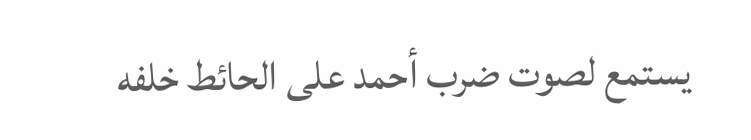يستمع لصوت ضرب أحمد على الحائط خلفه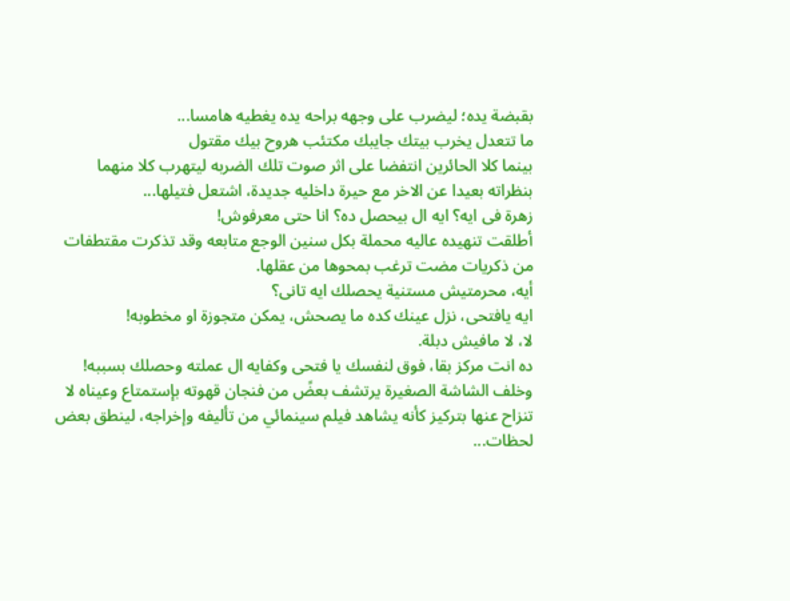بقبضة يده؛ ليضرب على وجهه براحه يده يغطيه هامسا...
ما تتعدل يخرب بيتك جايبك مكتئب هروح بيك مقتول
بينما كلا الحائرين انتفضا على اثر صوت تلك الضربه ليتهرب كلا منهما بنظراته بعيدا عن الاخر مع حيرة داخليه جديدة، اشتعل فتيلها...
زهرة فى ايه؟ ايه ال بيحصل ده؟ انا حتى معرفوش!
أطلقت تنهيده عاليه محملة بكل سنين الوجع متابعه وقد تذكرت مقتطفات من ذكريات مضت ترغب بمحوها من عقلها.
أيه، محرمتيش مستنية يحصلك ايه تانى؟
ايه يافتحى، نزل عينك كده ما يصحش، يمكن متجوزة او مخطوبه!
لا، لا مافيش دبلة.
ده انت مركز بقا، فوق لنفسك يا فتحى وكفايه ال عملته وحصلك بسببه!
وخلف الشاشة الصغيرة يرتشف بعضً من فنجان قهوته بإستمتاع وعيناه لا تنزاح عنها بتركيز كأنه يشاهد فيلم سينمائي من تأليفه وإخراجه، لينطق بعض لحظات...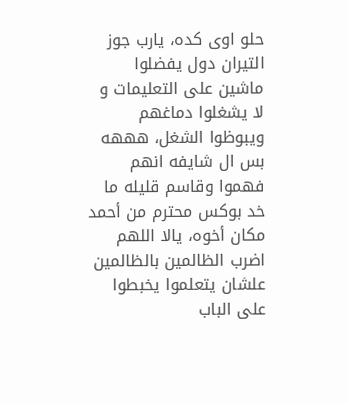حلو اوى كده، يارب جوز التيران دول يفضلوا ماشين على التعليمات و لا يشغلوا دماغهم ويبوظوا الشغل، هههه بس ال شايفه انهم فهموا وقاسم قليله ما خد بوكس محترم من أحمد مكان أخوه، يالا اللهم اضرب الظالمين بالظالمين علشان يتعلموا يخبطوا على الباب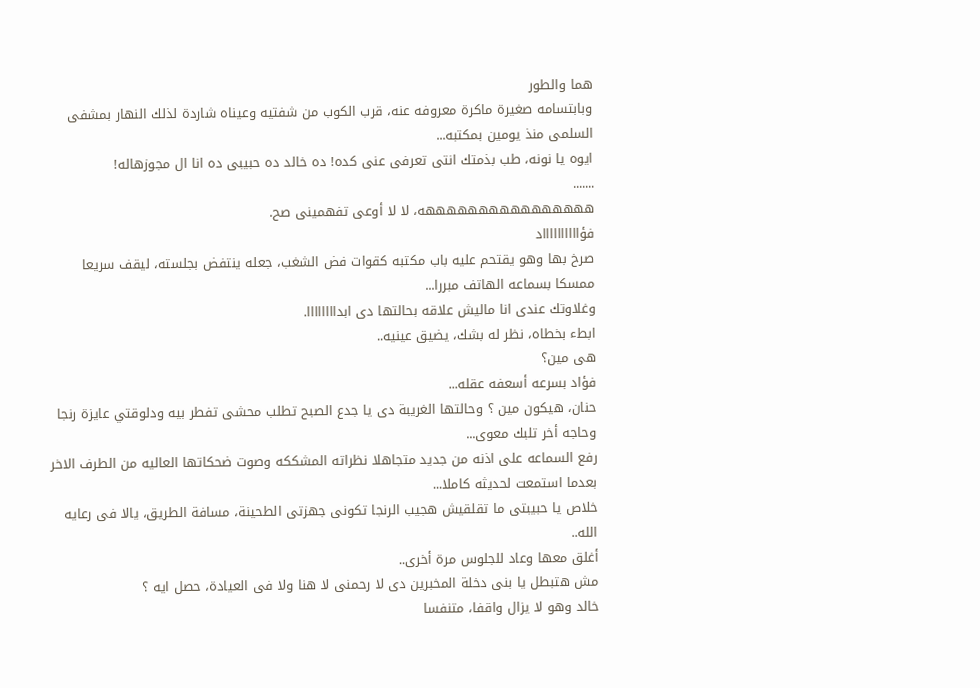هما والطور
وبابتسامه صغيرة ماكرة معروفه عنه، قرب الكوب من شفتيه وعيناه شاردة لذلك النهار بمشفى السلمى منذ يومين بمكتبه...
ايوه يا نونه، طب بذمتك انتى تعرفى عنى كده! ده خالد ده حبيبى ده انا ال مجوزهاله!
.......
ههههههههههههههههه، لا لا أوعى تفهمينى صح.
فؤااااااااااد
صرخ بها وهو يقتحم عليه باب مكتبه كقوات فض الشغب، جعله ينتفض بجلسته، ليقف سريعا ممسكا بسماعه الهاتف مبررا...
وغلاوتك عندى انا ماليش علاقه بحالتها دى ابداااااااا.
ابطء بخطاه، نظر له بشك، يضيق عينيه..
هى مين؟
فؤاد بسرعه أسعفه عقله...
حنان، هيكون مين ؟ وحالتها الغريبة دى يا جدع الصبح تطلب محشى تفطر بيه ودلوقتي عايزة رنجا وحاجه أخر تلبك معوى...
رفع السماعه على اذنه من جديد متجاهلا نظراته المشككه وصوت ضحكاتها العاليه من الطرف الاخر بعدما استمعت لحديثه كاملا...
خلاص يا حبيبتى ما تقلقيش هجيب الرنجا تكونى جهزتى الطحينة، مسافة الطريق، يالا فى رعايه الله..
أغلق معها وعاد للجلوس مرة أخرى..
مش هتبطل يا بنى دخلة المخبرين دى لا رحمنى لا هنا ولا فى العيادة، حصل ايه ؟
خالد وهو لا يزال واقفا، متنفسا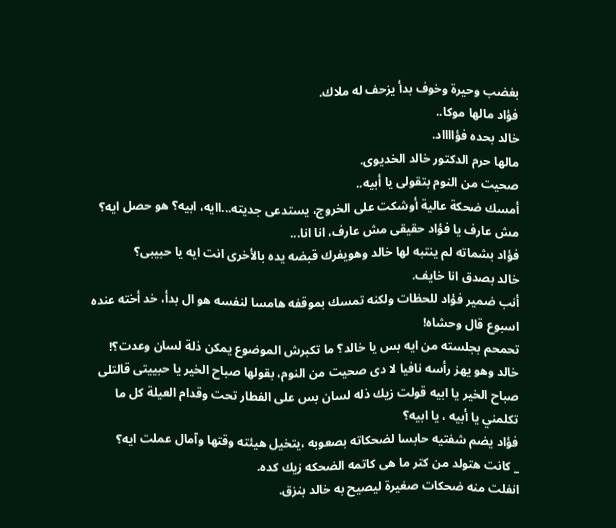بغضب وحيرة وخوف بدأ يزحف له ملاك.
فؤاد مالها موكا..
خالد بحده فؤااااد.
مالها حرم الدكتور خالد الخديوى.
صحيت من النوم بتقولى يا أبيه..
أمسك ضحكة عالية أوشكت على الخروج، يستدعى جديته...اايه، ابيه؟ هو حصل ايه؟
مش عارف يا فؤاد حقيقى مش عارف، انا انا...
فؤاد بشماته لم ينتبه لها خالد وهويفرك قبضه يده بالأخرى انت ايه يا حبيبى؟
خالد بصدق انا خايف.
أنب ضمير فؤاد للحظات ولكنه تمسك بموقفه هامسا لنفسه هو ال بدأ، خد أخته عنده اسبوع قال وحشاه!
تحمحم بجلسته من ايه بس يا خالد؟ ما تكبرش الموضوع يمكن ذلة لسان وعدت؟!
خالد وهو يهز رأسه نافيا لا دى صحيت من النوم، بقولها صباح الخير يا حبييتى قالتلى صباح الخير يا ابيه قولت زيك ذله لسان بس على الفطار تحت وقدام العيلة كل ما تكلمني يا أبيه ، يا ابيه؟
فؤاد يضم شفتيه حابسا لضحكاته بصعوبه ،يتخيل هيئته وقتها وآمال عملت ايه؟
_ كانت هتولد من كتر ما هى كاتمه الضحكه زيك كده.
انفلت منه ضحكات صغيرة ليصيح به خالد بنزق.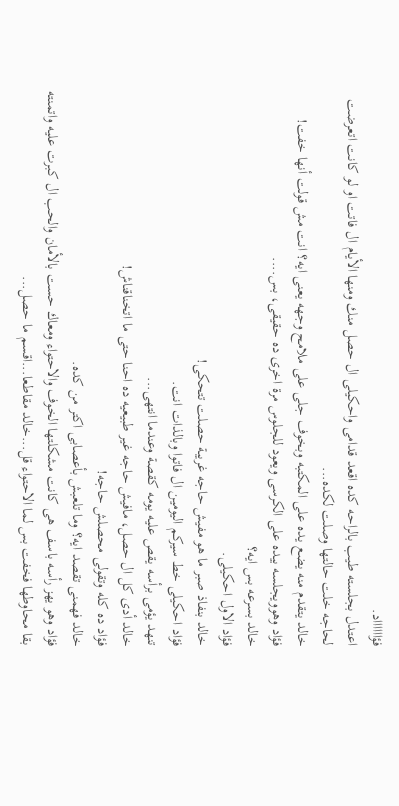فؤااااااد.
اعتدل بجلسته طيب بالراحه كده اقعد قدامى واحكيلى ال حصل منك ومنها الأيام ال فاتت او لو كانت اتعرضت لحاجه خلت حالتها وصلت لكده...
خالد يتقدم منه يضع يده على المكتبه وبخوف جلى على ملامح وجهه يعنى ايه؟ انت مش قولت أنها خفت!
فؤاد وهوويجلسه بيده على الكرسى ويعود للجلوس مرة اخرى ده حقيقى، بس....
خالد بسرعه بس ايه؟
فؤاد الاول احكيلى.
خالد بنفاذ صبر ما هو مفيش حاجه غريبة حصلت تتحكى!
فؤاد احكيلى خط سيركم اليومين ال فاتوا وبالذات انت.
تنهد يؤمى برأسه يقص عليه يومه كقصة وعندما انتهى...
خالد أدى كل ال حصل، مافيش حاجه غير طبيعيه ده احنا حتى ما اتخناقناش!
فؤاد ده كله وتقولى محصلش حاجه!
خالد فهمنى تقصد ايه؟ وما تلعبش بأعصابى اكتر من كده.
فؤاد وهو يهز رأسه باسف هى كانت مشكلتها الخوف والاحتواء ومعاك حست بالأمان والحب ال كبرت عليه واتمنته بقا محاوطها فخفت بس لما الاحتواء قل...خالد مقاطعا...اقسم ما حصل...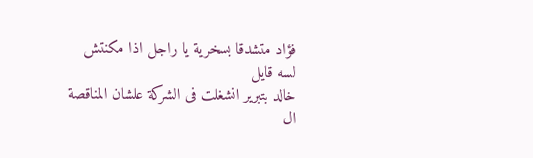فؤاد متشدقا بسخرية يا راجل اذا مكنتش لسه قايل
خالد بتبرير انشغلت فى الشركة علشان المناقصة ال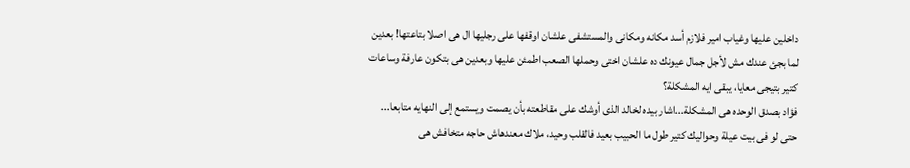داخلين عليها وغياب امير فلازم أسد مكانه ومكانى والمستشفى علشان اوقفها على رجليها ال هى اصلا بتاعتها! بعدين لما بجئ عندك مش لأجل جمال عيونك ده علشان اختى وحملها الصعب اطمئن عليها وبعدين هى بتكون عارفة وساعات كتير بتيجى معايا، يبقى ايه المشكلة؟
فؤاد بصدق الوحده هى المشكلة...اشار بيده لخالد الذى أوشك على مقاطعته بأن يصمت ويستمع إلى النهايه متابعا...
حتى لو فى بيت عيلة وحواليك كتير طول ما الحبيب بعيد فالقلب وحيد، ملاك معندهاش حاجه متخافش هى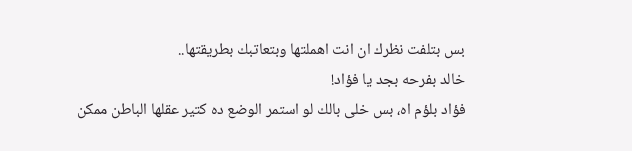بس بتلفت نظرك ان انت اهملتها وبتعاتبك بطريقتها..
خالد بفرحه بجد يا فؤاد!
فؤاد بلؤم اه، بس خلى بالك لو استمر الوضع ده كتير عقلها الباطن ممكن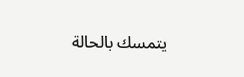يتمسك بالحالة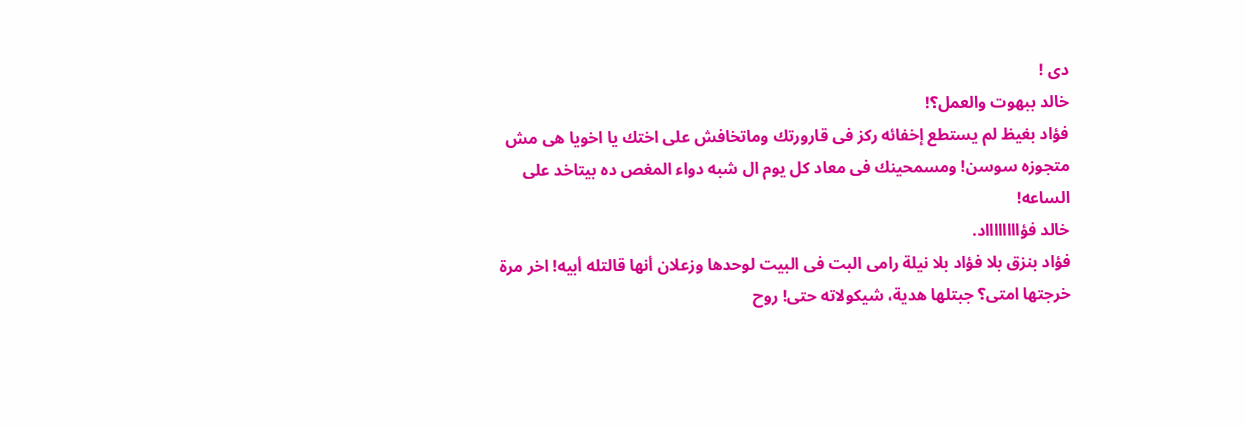دى !
خالد ببهوت والعمل؟!
فؤاد بغيظ لم يستطع إخفائه ركز فى قارورتك وماتخافش على اختك يا اخويا هى مش متجوزه سوسن! ومسمحينك فى معاد كل يوم ال شبه دواء المغص ده بيتاخد على الساعه!
خالد فؤااااااااد.
فؤاد بنزق بلا فؤاد بلا نيلة رامى البت فى البيت لوحدها وزعلان أنها قالتله أبيه! اخر مرة خرجتها امتى؟ جبتلها هدية، شيكولاته حتى! روح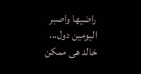راضيها واصبر اليومين دول...
خالد هى ممكن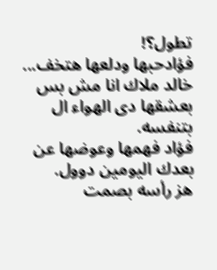تطول؟!
فؤادحبها ودلعها هتخف...
خالد ملاك انا مش بس بعشقها دى الهواء ال بتنفسه.
فؤاد فهمها وعوضها عن بعدك اليومين دوول.
هز رأسه بصمت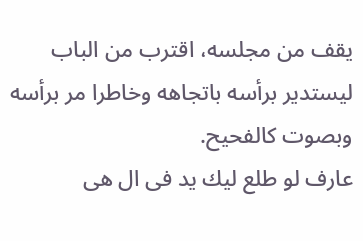يقف من مجلسه، اقترب من الباب ليستدير برأسه باتجاهه وخاطرا مر برأسه وبصوت كالفحيح.
عارف لو طلع ليك يد فى ال هى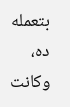بتعمله ده، وكانت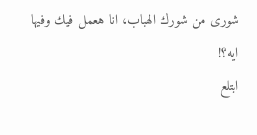شورى من شورك الهباب، انا هعمل فيك وفيها ايه؟!
ابتلع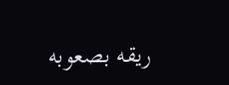ريقه بصعوبه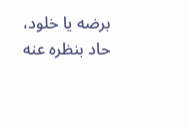برضه يا خلود،
حاد بنظره عنه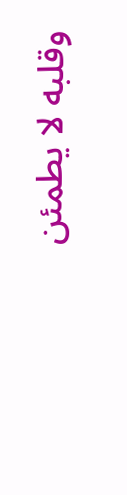وقلبه لا يطمئن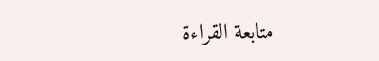متابعة القراءة